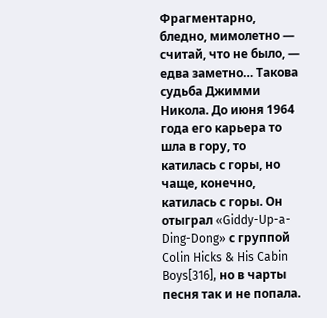Фрагментарно, бледно, мимолетно — считай, что не было, — едва заметно… Такова судьба Джимми Никола. До июня 1964 года его карьера то шла в гору, то катилась с горы, но чаще, конечно, катилась с горы. Он отыграл «Giddy-Up-a-Ding-Dong» с группой Colin Hicks & His Cabin Boys[316], но в чарты песня так и не попала.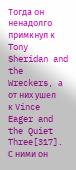Тогда он ненадолго примкнул к Tony Sheridan and the Wreckers, а от них ушел к Vince Eager and the Quiet Three[317]. С ними он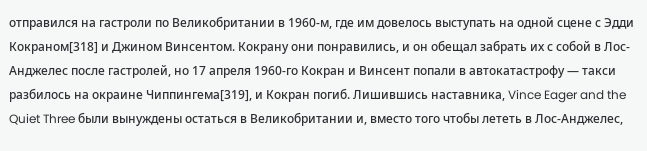отправился на гастроли по Великобритании в 1960-м, где им довелось выступать на одной сцене с Эдди Кокраном[318] и Джином Винсентом. Кокрану они понравились, и он обещал забрать их с собой в Лос-Анджелес после гастролей, но 17 апреля 1960-го Кокран и Винсент попали в автокатастрофу — такси разбилось на окраине Чиппингема[319], и Кокран погиб. Лишившись наставника, Vince Eager and the Quiet Three были вынуждены остаться в Великобритании и, вместо того чтобы лететь в Лос-Анджелес,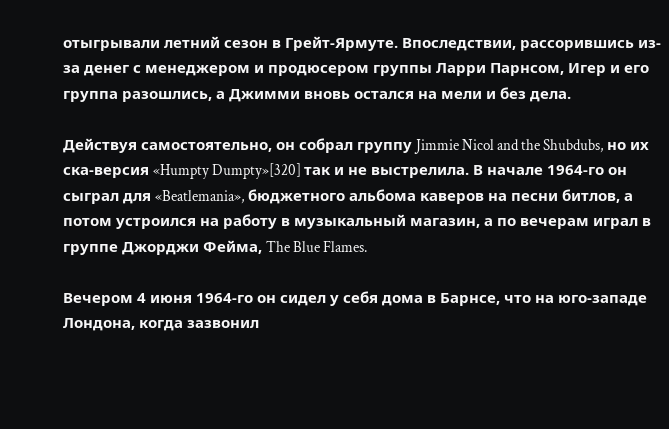отыгрывали летний сезон в Грейт-Ярмуте. Впоследствии, рассорившись из-за денег с менеджером и продюсером группы Ларри Парнсом, Игер и его группа разошлись, а Джимми вновь остался на мели и без дела.

Действуя самостоятельно, он собрал группу Jimmie Nicol and the Shubdubs, но их ска-версия «Humpty Dumpty»[320] так и не выстрелила. В начале 1964-го он сыграл для «Beatlemania», бюджетного альбома каверов на песни битлов, а потом устроился на работу в музыкальный магазин, а по вечерам играл в группе Джорджи Фейма, The Blue Flames.

Вечером 4 июня 1964-го он сидел у себя дома в Барнсе, что на юго-западе Лондона, когда зазвонил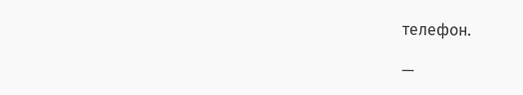телефон.

—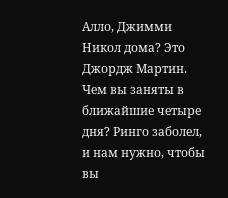Алло, Джимми Никол дома? Это Джордж Мартин. Чем вы заняты в ближайшие четыре дня? Ринго заболел, и нам нужно, чтобы вы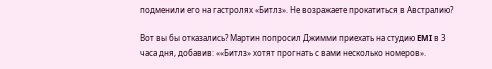подменили его на гастролях «Битлз». Не возражаете прокатиться в Австралию?

Вот вы бы отказались? Мартин попросил Джимми приехать на студию EMI в 3 часа дня, добавив: ««Битлз» хотят прогнать с вами несколько номеров».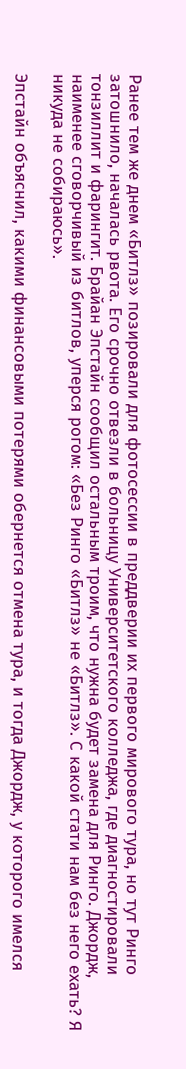Ранее тем же днем «Битлз» позировали для фотосессии в преддверии их первого мирового тура, но тут Ринго затошнило, началась рвота. Его срочно отвезли в больницу Университетского колледжа, где диагностировали тонзиллит и фарингит. Брайан Эпстайн сообщил остальным троим, что нужна будет замена для Ринго. Джордж, наименее сговорчивый из битлов, уперся рогом: «Без Ринго «Битлз» не «Битлз». С какой стати нам без него ехать? Я никуда не собираюсь».

Эпстайн объяснил, какими финансовыми потерями обернется отмена тура, и тогда Джордж, у которого имелся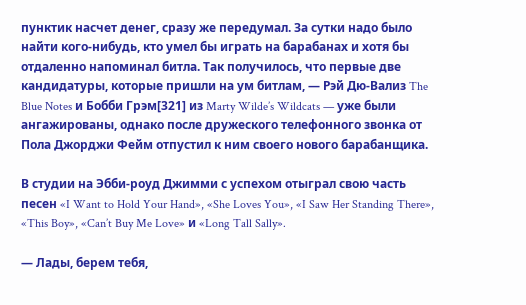пунктик насчет денег, сразу же передумал. За сутки надо было найти кого-нибудь, кто умел бы играть на барабанах и хотя бы отдаленно напоминал битла. Так получилось, что первые две кандидатуры, которые пришли на ум битлам, — Рэй Дю-Вализ The Blue Notes и Бобби Грэм[321] из Marty Wilde’s Wildcats — уже были ангажированы, однако после дружеского телефонного звонка от Пола Джорджи Фейм отпустил к ним своего нового барабанщика.

В студии на Эбби-роуд Джимми с успехом отыграл свою часть песен «I Want to Hold Your Hand», «She Loves You», «I Saw Her Standing There», «This Boy», «Can’t Buy Me Love» и «Long Tall Sally».

— Лады, берем тебя,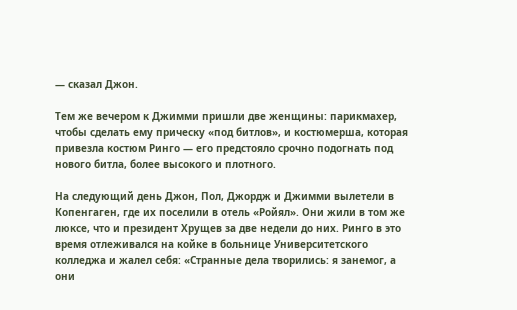— сказал Джон.

Тем же вечером к Джимми пришли две женщины: парикмахер, чтобы сделать ему прическу «под битлов», и костюмерша, которая привезла костюм Ринго — его предстояло срочно подогнать под нового битла, более высокого и плотного.

На следующий день Джон, Пол, Джордж и Джимми вылетели в Копенгаген, где их поселили в отель «Ройял». Они жили в том же люксе, что и президент Хрущев за две недели до них. Ринго в это время отлеживался на койке в больнице Университетского колледжа и жалел себя: «Странные дела творились: я занемог, а они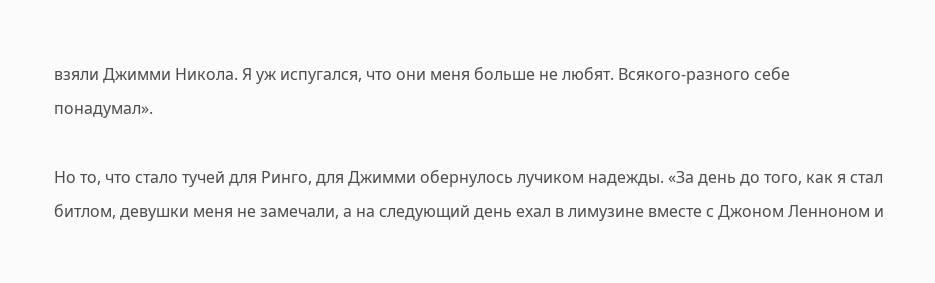взяли Джимми Никола. Я уж испугался, что они меня больше не любят. Всякого-разного себе понадумал».

Но то, что стало тучей для Ринго, для Джимми обернулось лучиком надежды. «За день до того, как я стал битлом, девушки меня не замечали, а на следующий день ехал в лимузине вместе с Джоном Ленноном и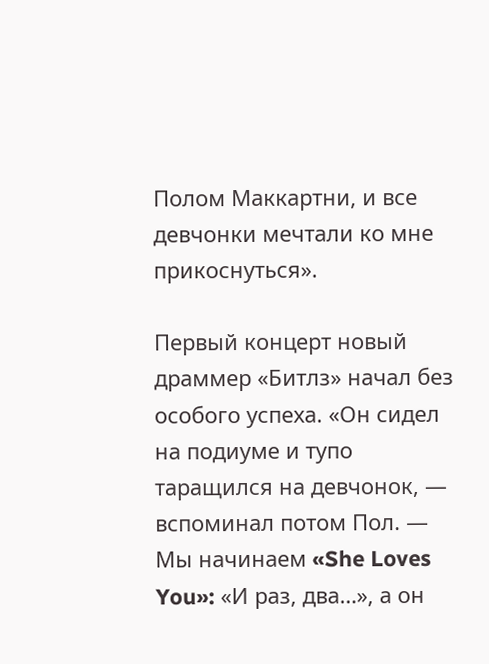Полом Маккартни, и все девчонки мечтали ко мне прикоснуться».

Первый концерт новый драммер «Битлз» начал без особого успеха. «Он сидел на подиуме и тупо таращился на девчонок, — вспоминал потом Пол. — Мы начинаем «She Loves You»: «И раз, два…», а он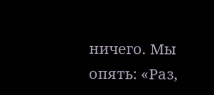ничего. Мы опять: «Раз,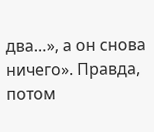два…», а он снова ничего». Правда, потом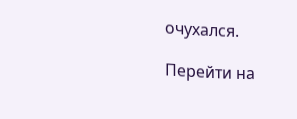очухался.

Перейти на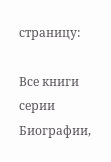страницу:

Все книги серии Биографии,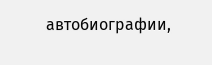автобиографии,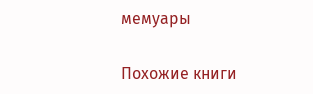мемуары

Похожие книги